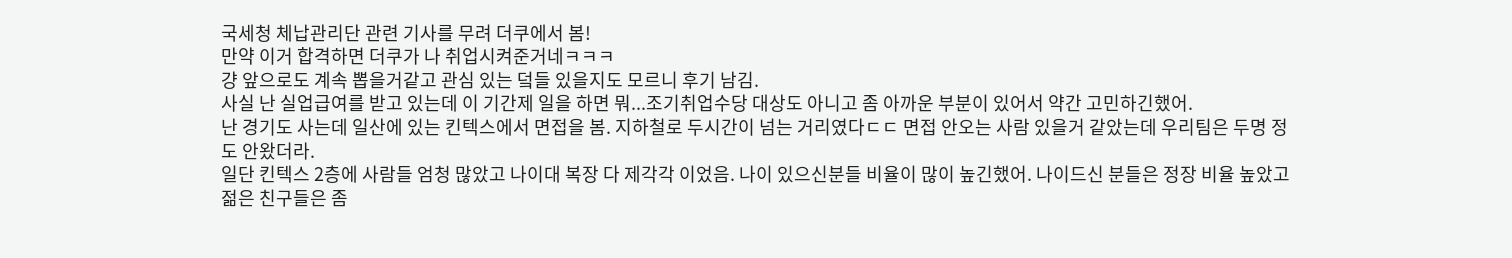국세청 체납관리단 관련 기사를 무려 더쿠에서 봄!
만약 이거 합격하면 더쿠가 나 취업시켜준거네ㅋㅋㅋ
걍 앞으로도 계속 뽑을거같고 관심 있는 덬들 있을지도 모르니 후기 남김.
사실 난 실업급여를 받고 있는데 이 기간제 일을 하면 뭐...조기취업수당 대상도 아니고 좀 아까운 부분이 있어서 약간 고민하긴했어.
난 경기도 사는데 일산에 있는 킨텍스에서 면접을 봄. 지하철로 두시간이 넘는 거리였다ㄷㄷ 면접 안오는 사람 있을거 같았는데 우리팀은 두명 정도 안왔더라.
일단 킨텍스 2층에 사람들 엄청 많았고 나이대 복장 다 제각각 이었음. 나이 있으신분들 비율이 많이 높긴했어. 나이드신 분들은 정장 비율 높았고 젊은 친구들은 좀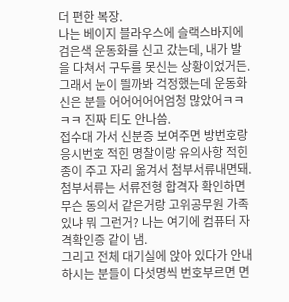더 편한 복장.
나는 베이지 블라우스에 슬랙스바지에 검은색 운동화를 신고 갔는데, 내가 발을 다쳐서 구두를 못신는 상황이었거든. 그래서 눈이 띌까봐 걱정했는데 운동화 신은 분들 어어어어어엄청 많았어ㅋㅋㅋㅋ 진짜 티도 안나씀.
접수대 가서 신분증 보여주면 방번호랑 응시번호 적힌 명찰이랑 유의사항 적힌 종이 주고 자리 옮겨서 첨부서류내면돼.첨부서류는 서류전형 합격자 확인하면 무슨 동의서 같은거랑 고위공무원 가족있냐 뭐 그런거? 나는 여기에 컴퓨터 자격확인증 같이 냄.
그리고 전체 대기실에 앉아 있다가 안내하시는 분들이 다섯명씩 번호부르면 면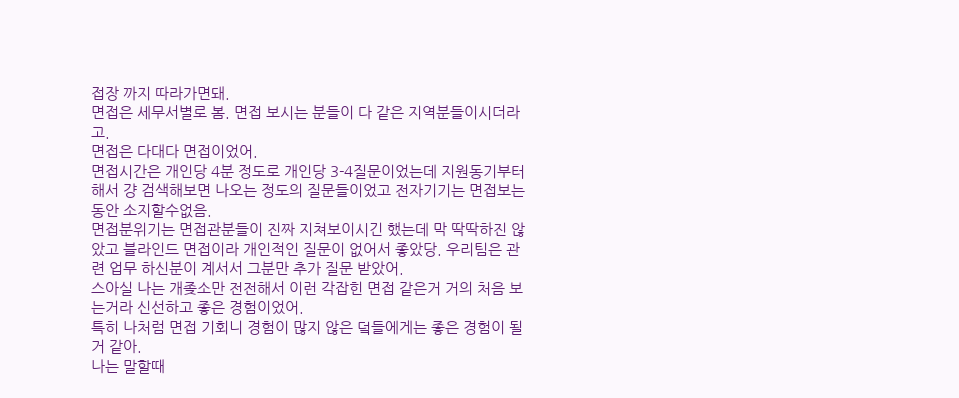접장 까지 따라가면돼.
면접은 세무서별로 봄. 면접 보시는 분들이 다 같은 지역분들이시더라고.
면접은 다대다 면접이었어.
면접시간은 개인당 4분 정도로 개인당 3-4질문이었는데 지원동기부터 해서 걍 검색해보면 나오는 정도의 질문들이었고 전자기기는 면접보는 동안 소지할수없음.
면접분위기는 면접관분들이 진짜 지쳐보이시긴 했는데 막 딱딱하진 않았고 블라인드 면접이라 개인적인 질문이 없어서 좋았당. 우리팀은 관련 업무 하신분이 계서서 그분만 추가 질문 받았어.
스아실 나는 개좆소만 전전해서 이런 각잡힌 면접 같은거 거의 처음 보는거라 신선하고 좋은 경험이었어.
특히 나처럼 면접 기회니 경험이 많지 않은 덬들에게는 좋은 경험이 될 거 같아.
나는 말할때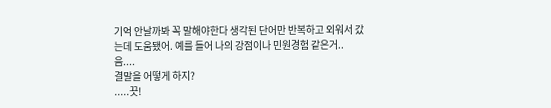기억 안날까봐 꼭 말해야한다 생각된 단어만 반복하고 외워서 갔는데 도움됐어. 예를 들어 나의 강점이나 민원경험 같은거..
음....
결말을 어떻게 하지?
.....끗!